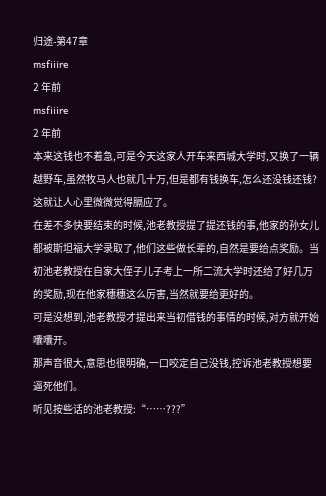归途-第47章
msfiiire
2 年前
msfiiire
2 年前
本来这钱也不着急,可是今天这家人开车来西城大学时,又换了一辆越野车,虽然牧马人也就几十万,但是都有钱换车,怎么还没钱还钱?这就让人心里微微觉得膈应了。
在差不多快要结束的时候,池老教授提了提还钱的事,他家的孙女儿都被斯坦福大学录取了,他们这些做长辈的,自然是要给点奖励。当初池老教授在自家大侄子儿子考上一所二流大学时还给了好几万的奖励,现在他家穗穗这么厉害,当然就要给更好的。
可是没想到,池老教授才提出来当初借钱的事情的时候,对方就开始囔囔开。
那声音很大,意思也很明确,一口咬定自己没钱,控诉池老教授想要逼死他们。
听见按些话的池老教授:“……???”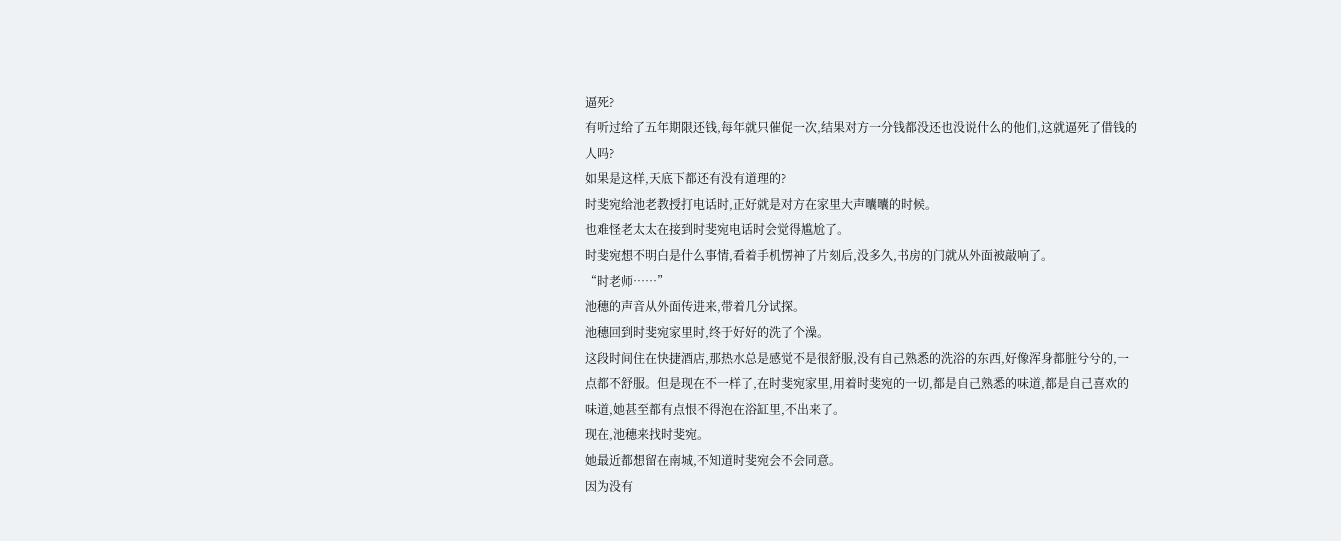逼死?
有听过给了五年期限还钱,每年就只催促一次,结果对方一分钱都没还也没说什么的他们,这就逼死了借钱的人吗?
如果是这样,天底下都还有没有道理的?
时斐宛给池老教授打电话时,正好就是对方在家里大声囔囔的时候。
也难怪老太太在接到时斐宛电话时会觉得尴尬了。
时斐宛想不明白是什么事情,看着手机愣神了片刻后,没多久,书房的门就从外面被敲响了。
“时老师……”
池穗的声音从外面传进来,带着几分试探。
池穗回到时斐宛家里时,终于好好的洗了个澡。
这段时间住在快捷酒店,那热水总是感觉不是很舒服,没有自己熟悉的洗浴的东西,好像浑身都脏兮兮的,一点都不舒服。但是现在不一样了,在时斐宛家里,用着时斐宛的一切,都是自己熟悉的味道,都是自己喜欢的味道,她甚至都有点恨不得泡在浴缸里,不出来了。
现在,池穗来找时斐宛。
她最近都想留在南城,不知道时斐宛会不会同意。
因为没有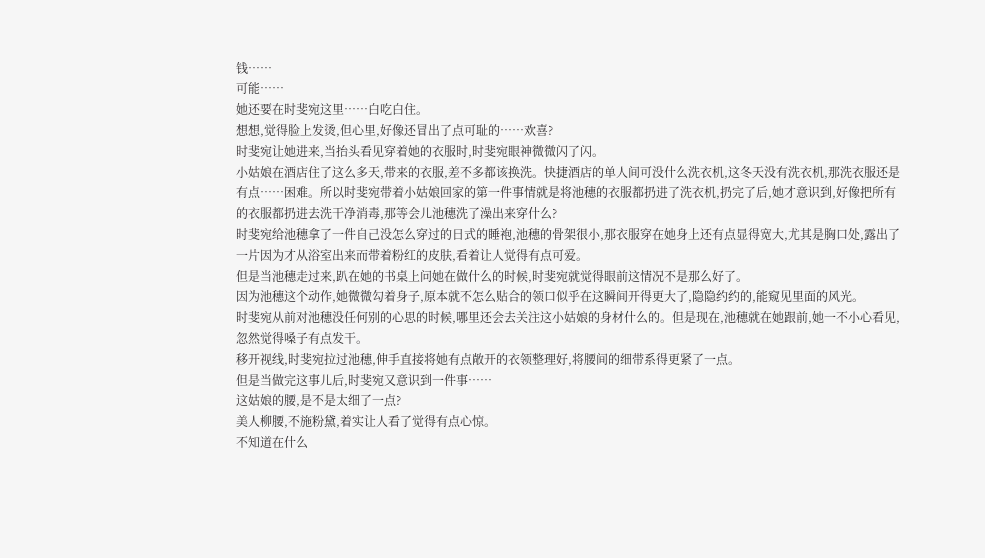钱……
可能……
她还要在时斐宛这里……白吃白住。
想想,觉得脸上发烫,但心里,好像还冒出了点可耻的……欢喜?
时斐宛让她进来,当抬头看见穿着她的衣服时,时斐宛眼神微微闪了闪。
小姑娘在酒店住了这么多天,带来的衣服,差不多都该换洗。快捷酒店的单人间可没什么洗衣机,这冬天没有洗衣机,那洗衣服还是有点……困难。所以时斐宛带着小姑娘回家的第一件事情就是将池穗的衣服都扔进了洗衣机,扔完了后,她才意识到,好像把所有的衣服都扔进去洗干净消毒,那等会儿池穗洗了澡出来穿什么?
时斐宛给池穗拿了一件自己没怎么穿过的日式的睡袍,池穗的骨架很小,那衣服穿在她身上还有点显得宽大,尤其是胸口处,露出了一片因为才从浴室出来而带着粉红的皮肤,看着让人觉得有点可爱。
但是当池穗走过来,趴在她的书桌上问她在做什么的时候,时斐宛就觉得眼前这情况不是那么好了。
因为池穗这个动作,她微微勾着身子,原本就不怎么贴合的领口似乎在这瞬间开得更大了,隐隐约约的,能窥见里面的风光。
时斐宛从前对池穗没任何别的心思的时候,哪里还会去关注这小姑娘的身材什么的。但是现在,池穗就在她跟前,她一不小心看见,忽然觉得嗓子有点发干。
移开视线,时斐宛拉过池穗,伸手直接将她有点敞开的衣领整理好,将腰间的细带系得更紧了一点。
但是当做完这事儿后,时斐宛又意识到一件事……
这姑娘的腰,是不是太细了一点?
美人柳腰,不施粉黛,着实让人看了觉得有点心惊。
不知道在什么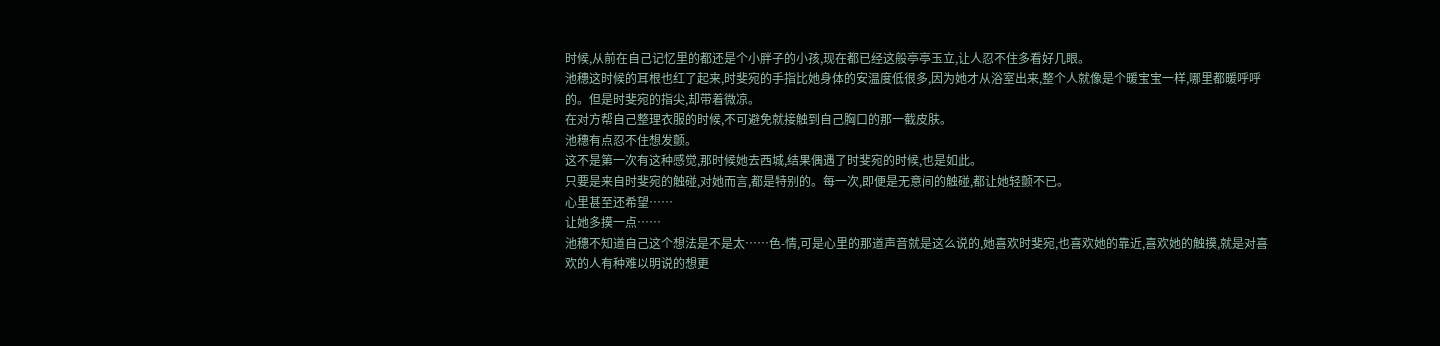时候,从前在自己记忆里的都还是个小胖子的小孩,现在都已经这般亭亭玉立,让人忍不住多看好几眼。
池穗这时候的耳根也红了起来,时斐宛的手指比她身体的安温度低很多,因为她才从浴室出来,整个人就像是个暖宝宝一样,哪里都暖呼呼的。但是时斐宛的指尖,却带着微凉。
在对方帮自己整理衣服的时候,不可避免就接触到自己胸口的那一截皮肤。
池穗有点忍不住想发颤。
这不是第一次有这种感觉,那时候她去西城,结果偶遇了时斐宛的时候,也是如此。
只要是来自时斐宛的触碰,对她而言,都是特别的。每一次,即便是无意间的触碰,都让她轻颤不已。
心里甚至还希望……
让她多摸一点……
池穗不知道自己这个想法是不是太……色-情,可是心里的那道声音就是这么说的,她喜欢时斐宛,也喜欢她的靠近,喜欢她的触摸,就是对喜欢的人有种难以明说的想更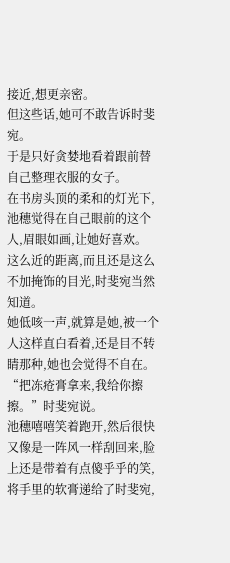接近,想更亲密。
但这些话,她可不敢告诉时斐宛。
于是只好贪婪地看着跟前替自己整理衣服的女子。
在书房头顶的柔和的灯光下,池穗觉得在自己眼前的这个人,眉眼如画,让她好喜欢。
这么近的距离,而且还是这么不加掩饰的目光,时斐宛当然知道。
她低咳一声,就算是她,被一个人这样直白看着,还是目不转睛那种,她也会觉得不自在。
“把冻疮膏拿来,我给你擦擦。”时斐宛说。
池穗嘻嘻笑着跑开,然后很快又像是一阵风一样刮回来,脸上还是带着有点傻乎乎的笑,将手里的软膏递给了时斐宛,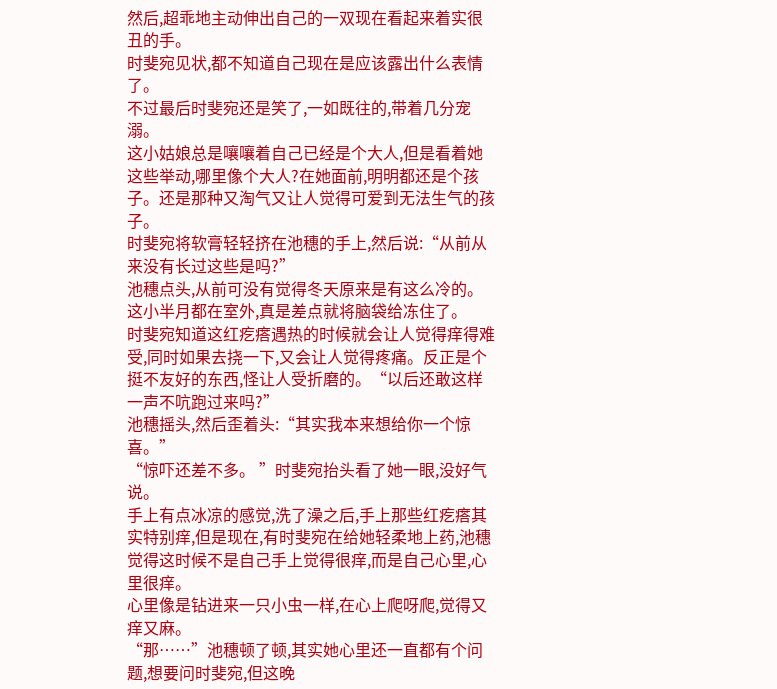然后,超乖地主动伸出自己的一双现在看起来着实很丑的手。
时斐宛见状,都不知道自己现在是应该露出什么表情了。
不过最后时斐宛还是笑了,一如既往的,带着几分宠溺。
这小姑娘总是嚷嚷着自己已经是个大人,但是看着她这些举动,哪里像个大人?在她面前,明明都还是个孩子。还是那种又淘气又让人觉得可爱到无法生气的孩子。
时斐宛将软膏轻轻挤在池穗的手上,然后说:“从前从来没有长过这些是吗?”
池穗点头,从前可没有觉得冬天原来是有这么冷的。这小半月都在室外,真是差点就将脑袋给冻住了。
时斐宛知道这红疙瘩遇热的时候就会让人觉得痒得难受,同时如果去挠一下,又会让人觉得疼痛。反正是个挺不友好的东西,怪让人受折磨的。“以后还敢这样一声不吭跑过来吗?”
池穗摇头,然后歪着头:“其实我本来想给你一个惊喜。”
“惊吓还差不多。 ”时斐宛抬头看了她一眼,没好气说。
手上有点冰凉的感觉,洗了澡之后,手上那些红疙瘩其实特别痒,但是现在,有时斐宛在给她轻柔地上药,池穗觉得这时候不是自己手上觉得很痒,而是自己心里,心里很痒。
心里像是钻进来一只小虫一样,在心上爬呀爬,觉得又痒又麻。
“那……”池穗顿了顿,其实她心里还一直都有个问题,想要问时斐宛,但这晚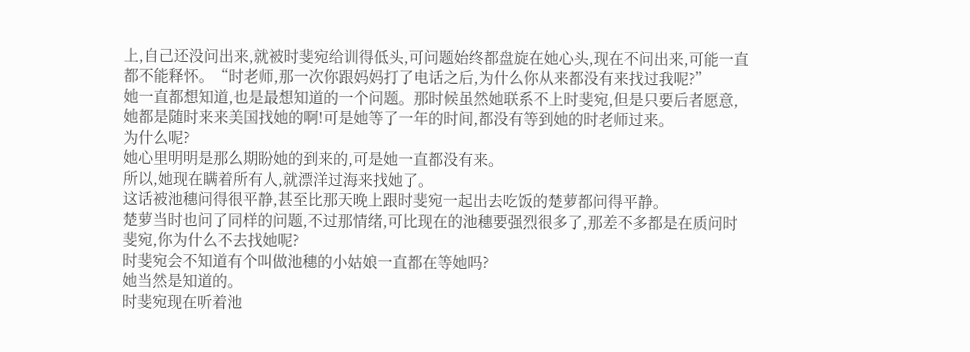上,自己还没问出来,就被时斐宛给训得低头,可问题始终都盘旋在她心头,现在不问出来,可能一直都不能释怀。“时老师,那一次你跟妈妈打了电话之后,为什么你从来都没有来找过我呢?”
她一直都想知道,也是最想知道的一个问题。那时候虽然她联系不上时斐宛,但是只要后者愿意,她都是随时来来美国找她的啊!可是她等了一年的时间,都没有等到她的时老师过来。
为什么呢?
她心里明明是那么期盼她的到来的,可是她一直都没有来。
所以,她现在瞒着所有人,就漂洋过海来找她了。
这话被池穗问得很平静,甚至比那天晚上跟时斐宛一起出去吃饭的楚萝都问得平静。
楚萝当时也问了同样的问题,不过那情绪,可比现在的池穗要强烈很多了,那差不多都是在质问时斐宛,你为什么不去找她呢?
时斐宛会不知道有个叫做池穗的小姑娘一直都在等她吗?
她当然是知道的。
时斐宛现在听着池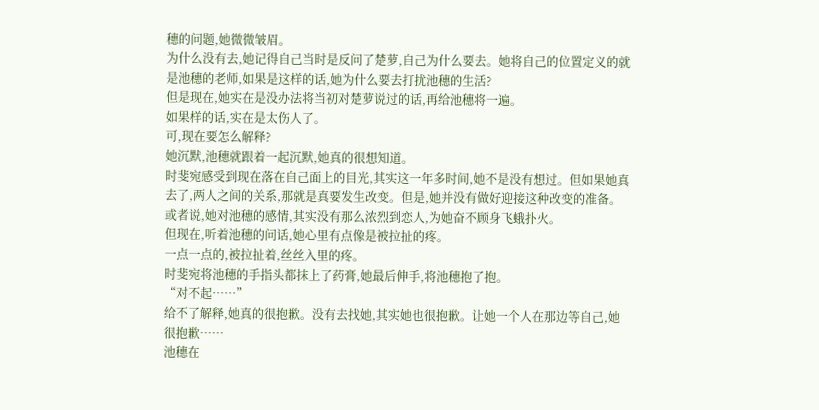穗的问题,她微微皱眉。
为什么没有去,她记得自己当时是反问了楚萝,自己为什么要去。她将自己的位置定义的就是池穗的老师,如果是这样的话,她为什么要去打扰池穗的生活?
但是现在,她实在是没办法将当初对楚萝说过的话,再给池穗将一遍。
如果样的话,实在是太伤人了。
可,现在要怎么解释?
她沉默,池穗就跟着一起沉默,她真的很想知道。
时斐宛感受到现在落在自己面上的目光,其实这一年多时间,她不是没有想过。但如果她真去了,两人之间的关系,那就是真要发生改变。但是,她并没有做好迎接这种改变的准备。或者说,她对池穗的感情,其实没有那么浓烈到恋人,为她奋不顾身飞蛾扑火。
但现在,听着池穗的问话,她心里有点像是被拉扯的疼。
一点一点的,被拉扯着,丝丝入里的疼。
时斐宛将池穗的手指头都抹上了药膏,她最后伸手,将池穗抱了抱。
“对不起……”
给不了解释,她真的很抱歉。没有去找她,其实她也很抱歉。让她一个人在那边等自己,她很抱歉……
池穗在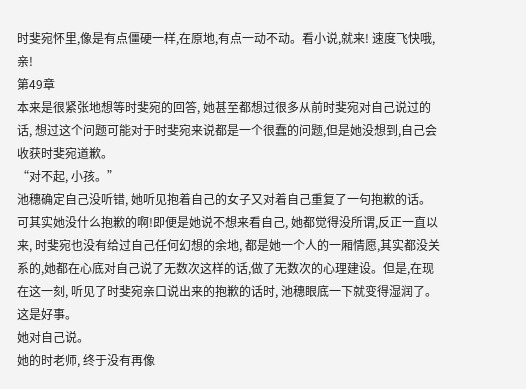时斐宛怀里,像是有点僵硬一样,在原地,有点一动不动。看小说,就来! 速度飞快哦,亲!
第49章
本来是很紧张地想等时斐宛的回答, 她甚至都想过很多从前时斐宛对自己说过的话, 想过这个问题可能对于时斐宛来说都是一个很蠢的问题,但是她没想到,自己会收获时斐宛道歉。
“对不起, 小孩。”
池穗确定自己没听错, 她听见抱着自己的女子又对着自己重复了一句抱歉的话。
可其实她没什么抱歉的啊!即便是她说不想来看自己, 她都觉得没所谓,反正一直以来, 时斐宛也没有给过自己任何幻想的余地, 都是她一个人的一厢情愿,其实都没关系的,她都在心底对自己说了无数次这样的话,做了无数次的心理建设。但是,在现在这一刻, 听见了时斐宛亲口说出来的抱歉的话时, 池穗眼底一下就变得湿润了。
这是好事。
她对自己说。
她的时老师, 终于没有再像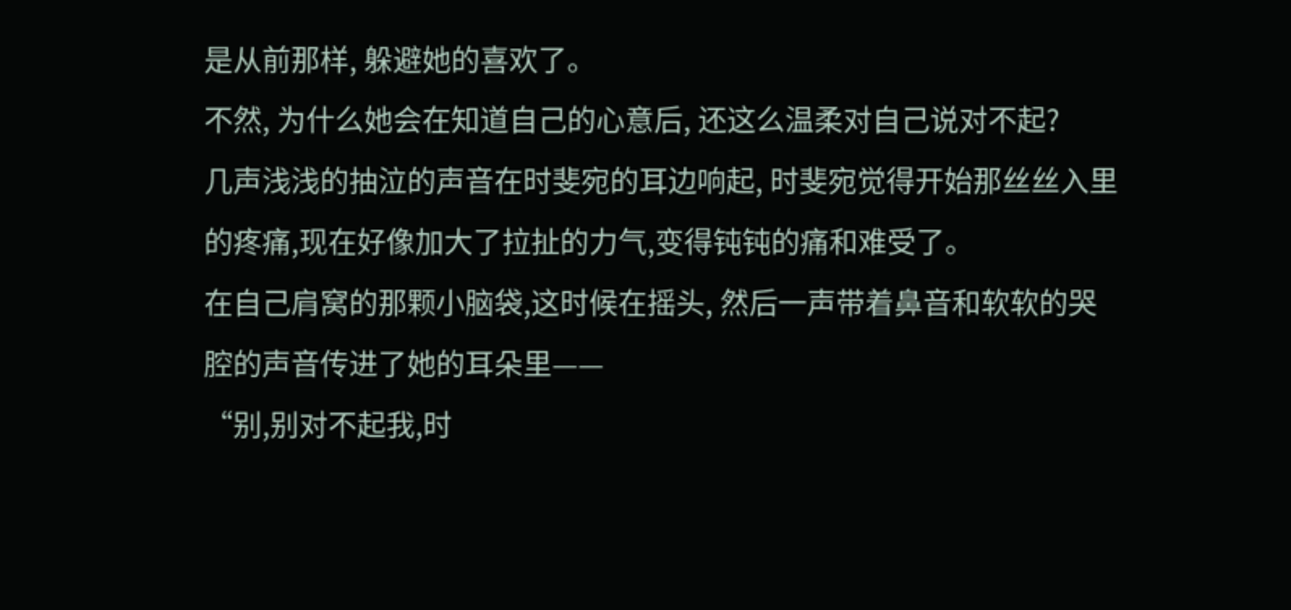是从前那样, 躲避她的喜欢了。
不然, 为什么她会在知道自己的心意后, 还这么温柔对自己说对不起?
几声浅浅的抽泣的声音在时斐宛的耳边响起, 时斐宛觉得开始那丝丝入里的疼痛,现在好像加大了拉扯的力气,变得钝钝的痛和难受了。
在自己肩窝的那颗小脑袋,这时候在摇头, 然后一声带着鼻音和软软的哭腔的声音传进了她的耳朵里——
“别,别对不起我,时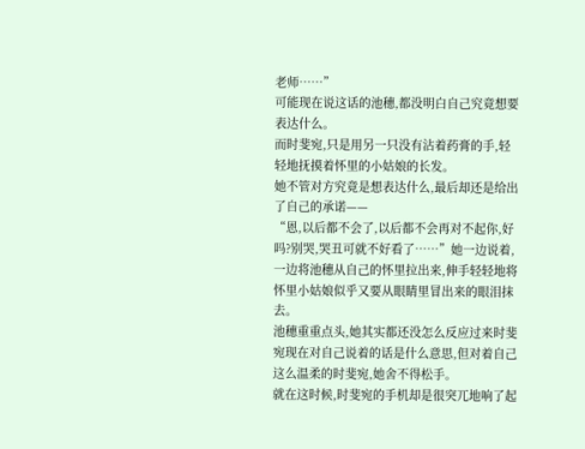老师……”
可能现在说这话的池穗,都没明白自己究竟想要表达什么。
而时斐宛,只是用另一只没有沾着药膏的手,轻轻地抚摸着怀里的小姑娘的长发。
她不管对方究竟是想表达什么,最后却还是给出了自己的承诺——
“恩,以后都不会了,以后都不会再对不起你,好吗?别哭,哭丑可就不好看了……”她一边说着,一边将池穗从自己的怀里拉出来,伸手轻轻地将怀里小姑娘似乎又要从眼睛里冒出来的眼泪抹去。
池穗重重点头,她其实都还没怎么反应过来时斐宛现在对自己说着的话是什么意思,但对着自己这么温柔的时斐宛,她舍不得松手。
就在这时候,时斐宛的手机却是很突兀地响了起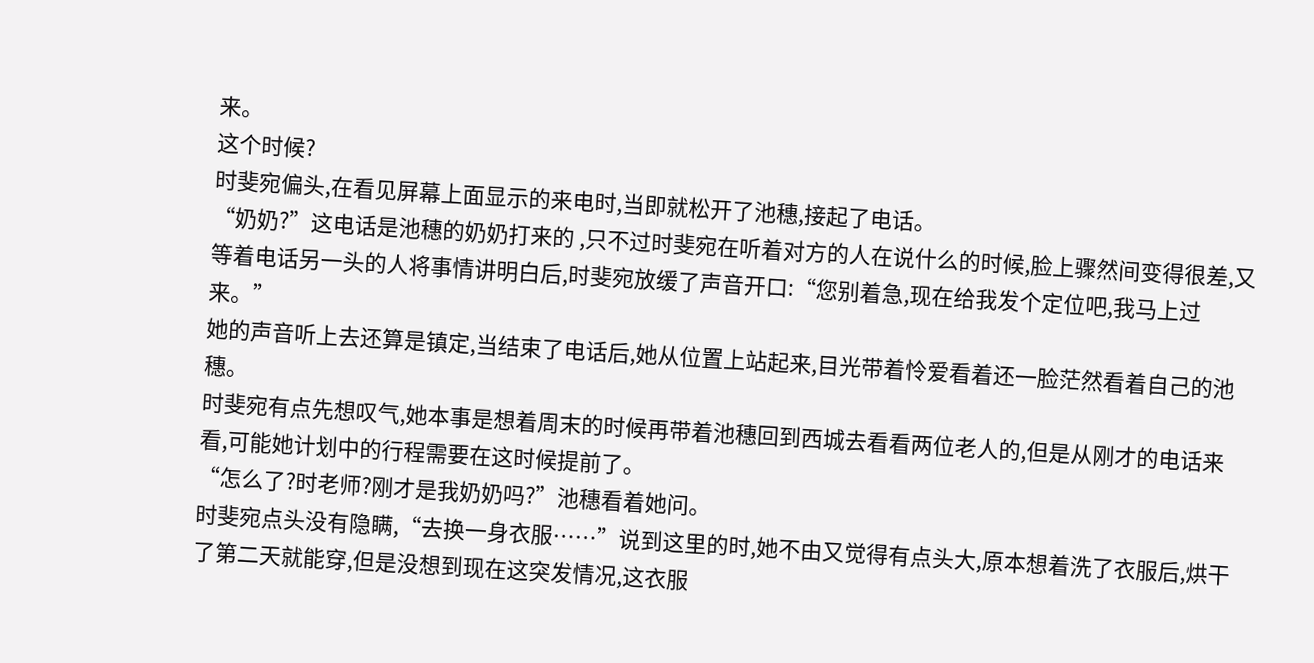来。
这个时候?
时斐宛偏头,在看见屏幕上面显示的来电时,当即就松开了池穗,接起了电话。
“奶奶?”这电话是池穗的奶奶打来的 ,只不过时斐宛在听着对方的人在说什么的时候,脸上骤然间变得很差,又等着电话另一头的人将事情讲明白后,时斐宛放缓了声音开口:“您别着急,现在给我发个定位吧,我马上过来。”
她的声音听上去还算是镇定,当结束了电话后,她从位置上站起来,目光带着怜爱看着还一脸茫然看着自己的池穗。
时斐宛有点先想叹气,她本事是想着周末的时候再带着池穗回到西城去看看两位老人的,但是从刚才的电话来看,可能她计划中的行程需要在这时候提前了。
“怎么了?时老师?刚才是我奶奶吗?”池穗看着她问。
时斐宛点头没有隐瞒,“去换一身衣服……”说到这里的时,她不由又觉得有点头大,原本想着洗了衣服后,烘干了第二天就能穿,但是没想到现在这突发情况,这衣服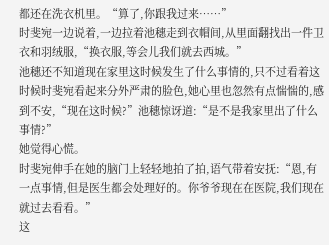都还在洗衣机里。“算了,你跟我过来……”
时斐宛一边说着,一边拉着池穗走到衣帽间,从里面翻找出一件卫衣和羽绒服,“换衣服,等会儿我们就去西城。”
池穗还不知道现在家里这时候发生了什么事情的,只不过看着这时候时斐宛看起来分外严肃的脸色,她心里也忽然有点惴惴的,感到不安,“现在这时候?”池穗惊讶道:“是不是我家里出了什么事情?”
她觉得心慌。
时斐宛伸手在她的脑门上轻轻地拍了拍,语气带着安抚:“恩,有一点事情,但是医生都会处理好的。你爷爷现在在医院,我们现在就过去看看。”
这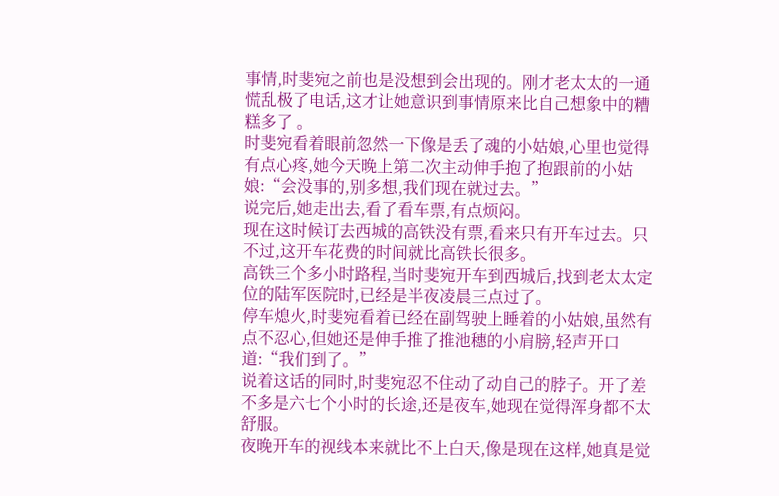事情,时斐宛之前也是没想到会出现的。刚才老太太的一通慌乱极了电话,这才让她意识到事情原来比自己想象中的糟糕多了 。
时斐宛看着眼前忽然一下像是丢了魂的小姑娘,心里也觉得有点心疼,她今天晚上第二次主动伸手抱了抱跟前的小姑娘:“会没事的,别多想,我们现在就过去。”
说完后,她走出去,看了看车票,有点烦闷。
现在这时候订去西城的高铁没有票,看来只有开车过去。只不过,这开车花费的时间就比高铁长很多。
高铁三个多小时路程,当时斐宛开车到西城后,找到老太太定位的陆军医院时,已经是半夜凌晨三点过了。
停车熄火,时斐宛看着已经在副驾驶上睡着的小姑娘,虽然有点不忍心,但她还是伸手推了推池穗的小肩膀,轻声开口道:“我们到了。”
说着这话的同时,时斐宛忍不住动了动自己的脖子。开了差不多是六七个小时的长途,还是夜车,她现在觉得浑身都不太舒服。
夜晚开车的视线本来就比不上白天,像是现在这样,她真是觉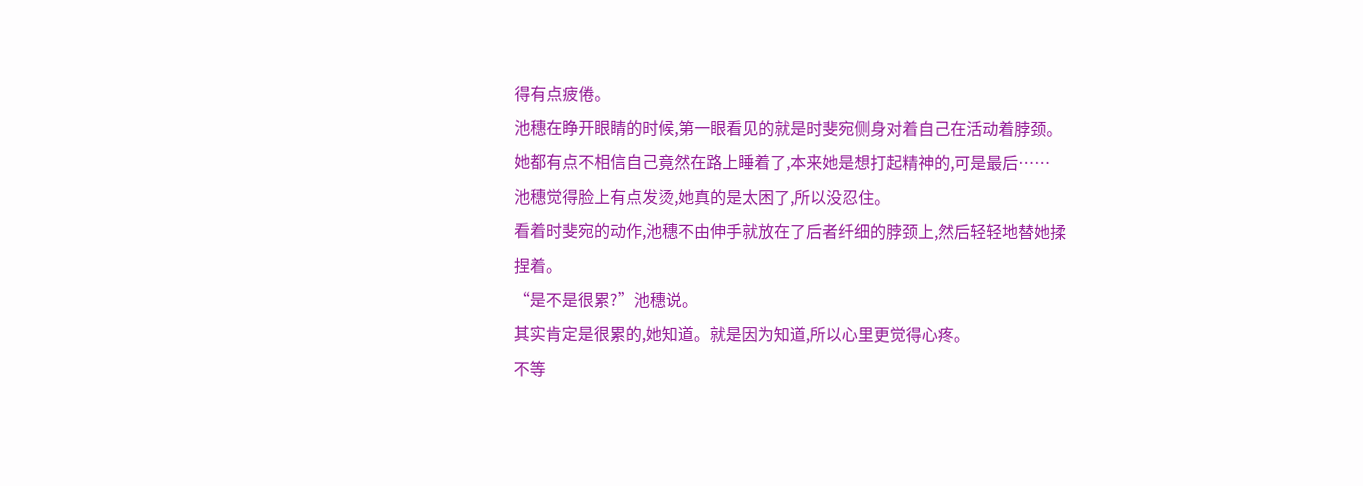得有点疲倦。
池穗在睁开眼睛的时候,第一眼看见的就是时斐宛侧身对着自己在活动着脖颈。她都有点不相信自己竟然在路上睡着了,本来她是想打起精神的,可是最后……
池穗觉得脸上有点发烫,她真的是太困了,所以没忍住。
看着时斐宛的动作,池穗不由伸手就放在了后者纤细的脖颈上,然后轻轻地替她揉捏着。
“是不是很累?”池穗说。
其实肯定是很累的,她知道。就是因为知道,所以心里更觉得心疼。
不等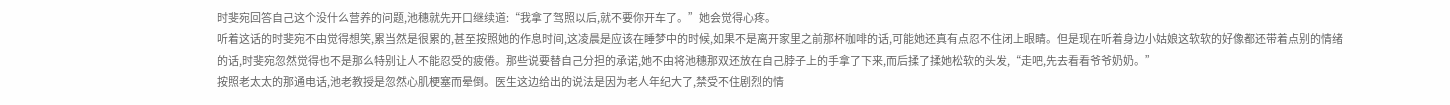时斐宛回答自己这个没什么营养的问题,池穗就先开口继续道:“我拿了驾照以后,就不要你开车了。”她会觉得心疼。
听着这话的时斐宛不由觉得想笑,累当然是很累的,甚至按照她的作息时间,这凌晨是应该在睡梦中的时候,如果不是离开家里之前那杯咖啡的话,可能她还真有点忍不住闭上眼睛。但是现在听着身边小姑娘这软软的好像都还带着点别的情绪的话,时斐宛忽然觉得也不是那么特别让人不能忍受的疲倦。那些说要替自己分担的承诺,她不由将池穗那双还放在自己脖子上的手拿了下来,而后揉了揉她松软的头发,“走吧,先去看看爷爷奶奶。”
按照老太太的那通电话,池老教授是忽然心肌梗塞而晕倒。医生这边给出的说法是因为老人年纪大了,禁受不住剧烈的情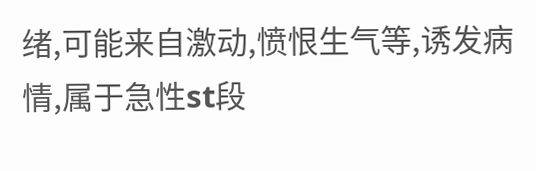绪,可能来自激动,愤恨生气等,诱发病情,属于急性st段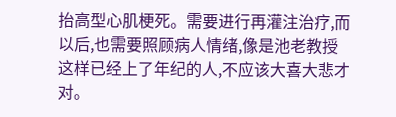抬高型心肌梗死。需要进行再灌注治疗,而以后,也需要照顾病人情绪,像是池老教授这样已经上了年纪的人,不应该大喜大悲才对。